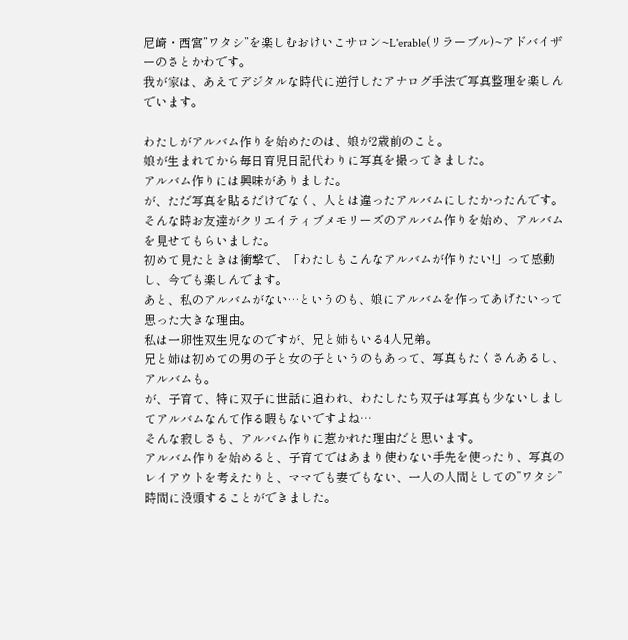尼崎・西宮”ワタシ”を楽しむおけいこサロン~L'erable(リラーブル)~アドバイザーのさとかわです。
我が家は、あえてデジタルな時代に逆行したアナログ手法で写真整理を楽しんでいます。

わたしがアルバム作りを始めたのは、娘が2歳前のこと。
娘が生まれてから毎日育児日記代わりに写真を撮ってきました。
アルバム作りには興味がありました。
が、ただ写真を貼るだけでなく、人とは違ったアルバムにしたかったんです。
そんな時お友達がクリエイティブメモリーズのアルバム作りを始め、アルバムを見せてもらいました。
初めて見たときは衝撃で、「わたしもこんなアルバムが作りたい!」って感動し、今でも楽しんでます。
あと、私のアルバムがない…というのも、娘にアルバムを作ってあげたいって思った大きな理由。
私は一卵性双生児なのですが、兄と姉もいる4人兄弟。
兄と姉は初めての男の子と女の子というのもあって、写真もたくさんあるし、アルバムも。
が、子育て、特に双子に世話に追われ、わたしたち双子は写真も少ないしましてアルバムなんて作る暇もないですよね…
そんな寂しさも、アルバム作りに惹かれた理由だと思います。
アルバム作りを始めると、子育てではあまり使わない手先を使ったり、写真のレイアウトを考えたりと、ママでも妻でもない、一人の人間としての”ワタシ”時間に没頭することができました。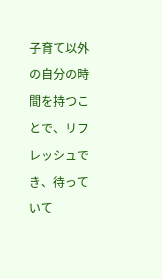子育て以外の自分の時間を持つことで、リフレッシュでき、待っていて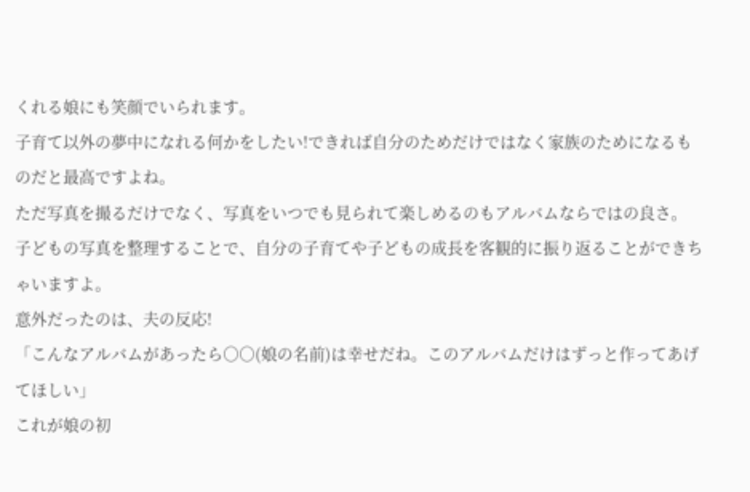くれる娘にも笑顔でいられます。
子育て以外の夢中になれる何かをしたい!できれば自分のためだけではなく家族のためになるものだと最高ですよね。
ただ写真を撮るだけでなく、写真をいつでも見られて楽しめるのもアルバムならではの良さ。
子どもの写真を整理することで、自分の子育てや子どもの成長を客観的に振り返ることができちゃいますよ。
意外だったのは、夫の反応!
「こんなアルバムがあったら○○(娘の名前)は幸せだね。このアルバムだけはずっと作ってあげてほしい」
これが娘の初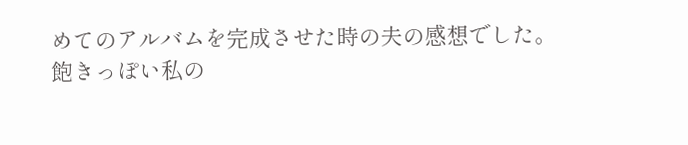めてのアルバムを完成させた時の夫の感想でした。
飽きっぽい私の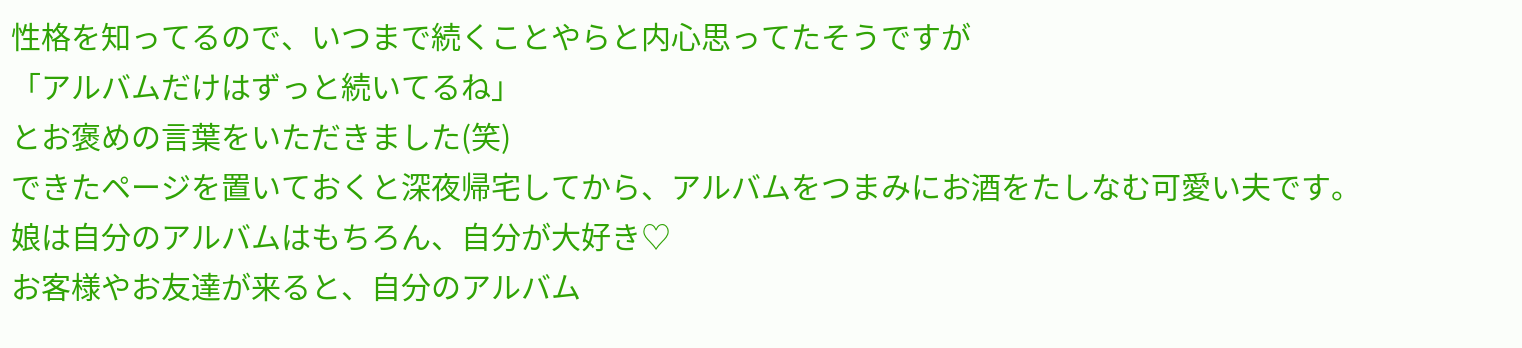性格を知ってるので、いつまで続くことやらと内心思ってたそうですが
「アルバムだけはずっと続いてるね」
とお褒めの言葉をいただきました(笑)
できたページを置いておくと深夜帰宅してから、アルバムをつまみにお酒をたしなむ可愛い夫です。
娘は自分のアルバムはもちろん、自分が大好き♡
お客様やお友達が来ると、自分のアルバム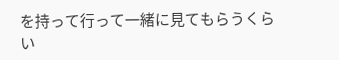を持って行って一緒に見てもらうくらい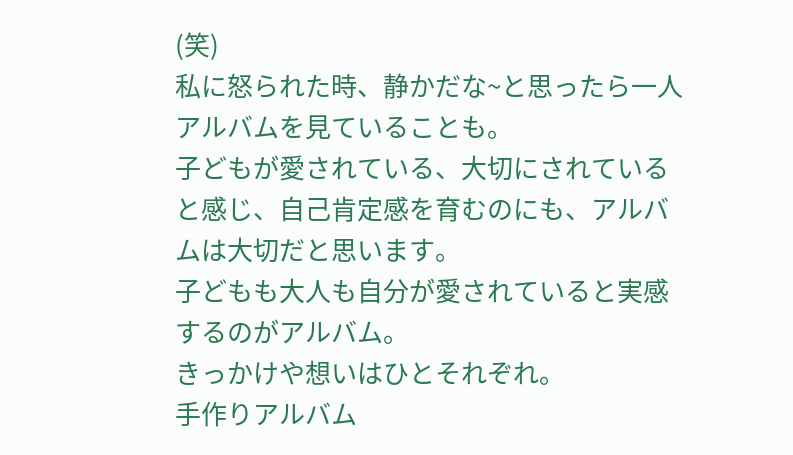(笑)
私に怒られた時、静かだな~と思ったら一人アルバムを見ていることも。
子どもが愛されている、大切にされていると感じ、自己肯定感を育むのにも、アルバムは大切だと思います。
子どもも大人も自分が愛されていると実感するのがアルバム。
きっかけや想いはひとそれぞれ。
手作りアルバム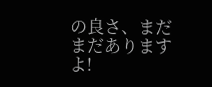の良さ、まだまだありますよ!